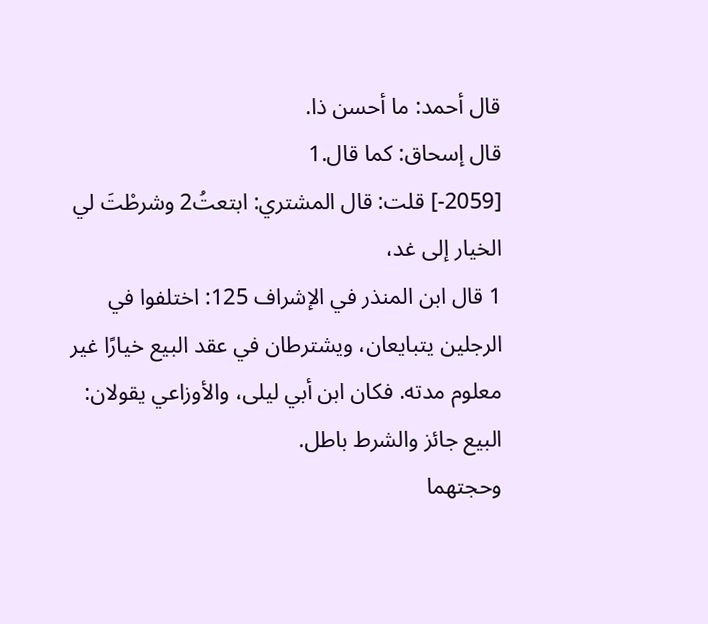قال أحمد: ما أحسن ذا.
قال إسحاق: كما قال.1
[2059-] قلت: قال المشتري: ابتعتُ2 وشرطْتَ لي الخيار إلى غد،
1 قال ابن المنذر في الإشراف 125: اختلفوا في الرجلين يتبايعان، ويشترطان في عقد البيع خيارًا غير معلوم مدته. فكان ابن أبي ليلى، والأوزاعي يقولان: البيع جائز والشرط باطل.
وحجتهما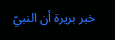خبر بريرة أن النبيّ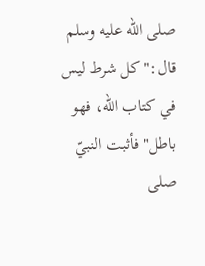صلى الله عليه وسلم قال:"كل شرط ليس في كتاب الله، فهو باطل"فأثبت النبيّ صلى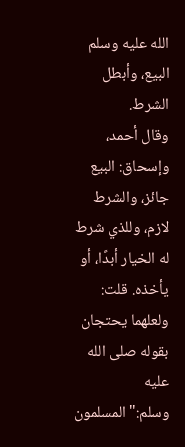الله عليه وسلم البيع، وأبطل الشرط.
وقال أحمد، وإسحاق: البيع جائز، والشرط لازم، وللذي شرط له الخيار أبدًا، أو يأخذه. قلت: ولعلهما يحتجان بقوله صلى الله عليه وسلم:"المسلمون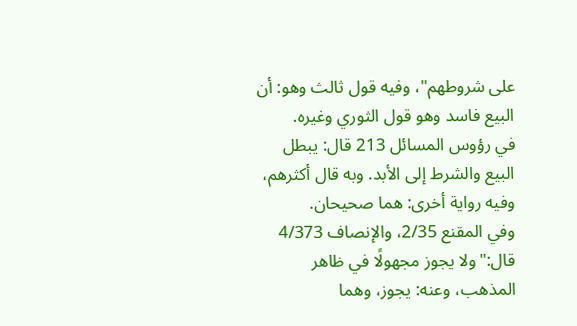على شروطهم"، وفيه قول ثالث وهو: أن البيع فاسد وهو قول الثوري وغيره.
في رؤوس المسائل 213 قال: يبطل البيع والشرط إلى الأبد. وبه قال أكثرهم، وفيه رواية أخرى: هما صحيحان.
وفي المقنع 2/35، والإنصاف 4/373 قال:"ولا يجوز مجهولًا في ظاهر المذهب، وعنه: يجوز، وهما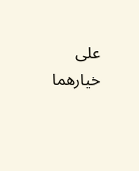على خيارهما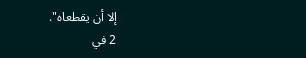إلا أن يقطعاه".
2 في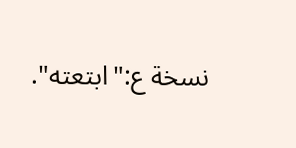نسخة ع:"ابتعته".